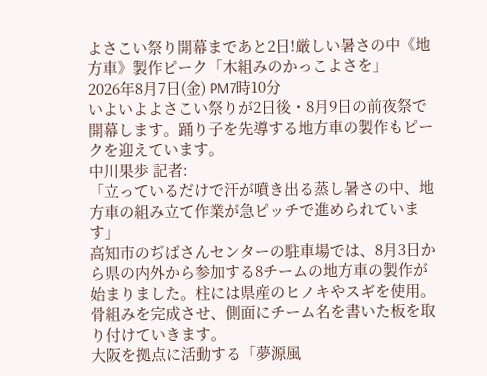よさこい祭り開幕まであと2日!厳しい暑さの中《地方車》製作ピーク「木組みのかっこよさを」
2026年8月7日(金) PM7時10分
いよいよよさこい祭りが2日後・8月9日の前夜祭で開幕します。踊り子を先導する地方車の製作もピークを迎えています。
中川果歩 記者:
「立っているだけで汗が噴き出る蒸し暑さの中、地方車の組み立て作業が急ピッチで進められています」
高知市のぢばさんセンターの駐車場では、8月3日から県の内外から参加する8チームの地方車の製作が始まりました。柱には県産のヒノキやスギを使用。骨組みを完成させ、側面にチーム名を書いた板を取り付けていきます。
大阪を拠点に活動する「夢源風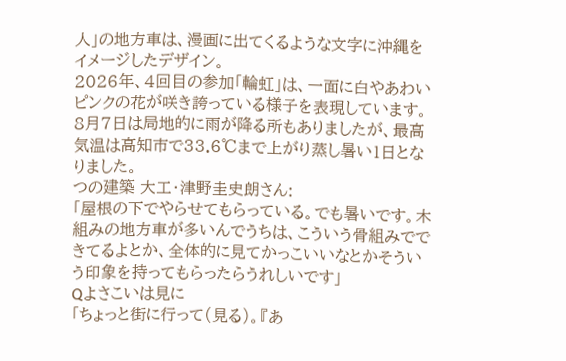人」の地方車は、漫画に出てくるような文字に沖縄をイメージしたデザイン。
2026年、4回目の参加「輪虹」は、一面に白やあわいピンクの花が咲き誇っている様子を表現しています。
8月7日は局地的に雨が降る所もありましたが、最高気温は高知市で33.6℃まで上がり蒸し暑い1日となりました。
つの建築 大工・津野圭史朗さん:
「屋根の下でやらせてもらっている。でも暑いです。木組みの地方車が多いんでうちは、こういう骨組みでできてるよとか、全体的に見てかっこいいなとかそういう印象を持ってもらったらうれしいです」
Qよさこいは見に
「ちょっと街に行って(見る)。『あ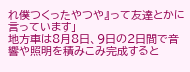れ僕つくったやつや』って友達とかに言っています」
地方車は8月8日、9日の2日間で音響や照明を積みこみ完成すると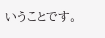いうことです。